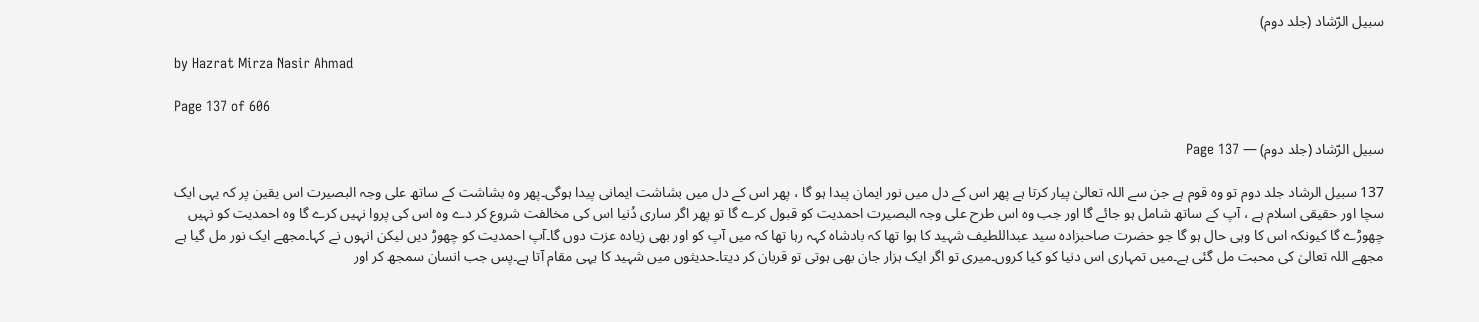سبیل الرّشاد (جلد دوم)

by Hazrat Mirza Nasir Ahmad

Page 137 of 606

سبیل الرّشاد (جلد دوم) — Page 137

137 سبیل الرشاد جلد دوم تو وہ قوم ہے جن سے اللہ تعالیٰ پیار کرتا ہے پھر اس کے دل میں نور ایمان پیدا ہو گا ، پھر اس کے دل میں بشاشت ایمانی پیدا ہوگی۔پھر وہ بشاشت کے ساتھ علی وجہ البصیرت اس یقین پر کہ یہی ایک سچا اور حقیقی اسلام ہے ، آپ کے ساتھ شامل ہو جائے گا اور جب وہ اس طرح علی وجہ البصیرت احمدیت کو قبول کرے گا تو پھر اگر ساری دُنیا اس کی مخالفت شروع کر دے وہ اس کی پروا نہیں کرے گا وہ احمدیت کو نہیں چھوڑے گا کیونکہ اس کا وہی حال ہو گا جو حضرت صاحبزادہ سید عبداللطیف شہید کا ہوا تھا کہ بادشاہ کہہ رہا تھا کہ میں آپ کو اور بھی زیادہ عزت دوں گا۔آپ احمدیت کو چھوڑ دیں لیکن انہوں نے کہا۔مجھے ایک نور مل گیا ہے مجھے اللہ تعالیٰ کی محبت مل گئی ہے۔میں تمہاری اس دنیا کو کیا کروں۔میری تو اگر ایک ہزار جان بھی ہوتی تو قربان کر دیتا۔حدیثوں میں شہید کا یہی مقام آتا ہے۔پس جب انسان سمجھ کر اور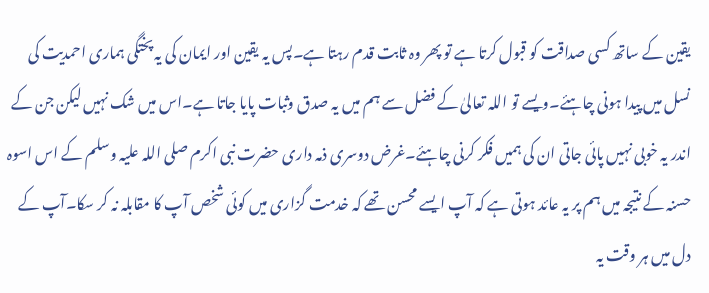یقین کے ساتھ کسی صداقت کو قبول کرتا ہے تو پھر وہ ثابت قدم رہتا ہے۔پس یہ یقین اور ایمان کی یہ پختگی ہماری احمدیت کی نسل میں پیدا ہونی چاہئے۔ویسے تو اللہ تعالیٰ کے فضل سے ہم میں یہ صدق وثبات پایا جاتا ہے۔اس میں شک نہیں لیکن جن کے اندر یہ خوبی نہیں پائی جاتی ان کی ہمیں فکر کرنی چاہئے۔غرض دوسری ذمہ داری حضرت نبی اکرم صلی اللہ علیہ وسلم کے اس اسوہ حسنہ کے نتیجہ میں ہم پر یہ عائد ہوتی ہے کہ آپ ایسے محسن تھے کہ خدمت گزاری میں کوئی شخص آپ کا مقابلہ نہ کر سکا۔آپ کے دل میں ہر وقت یہ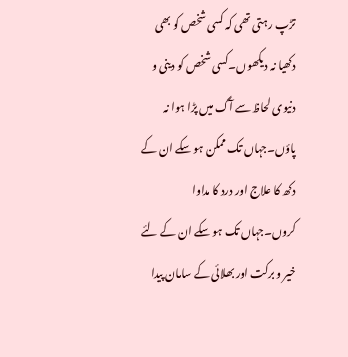تڑپ رہتی تھی کہ کسی شخص کو بھی دکھیا نہ دیکھوں۔کسی شخص کو دینی و دنیوی لحاظ سے آگ میں پڑا ہوا نہ پاؤں۔جہاں تک ممکن ہو سکے ان کے دکھ کا علاج اور درد کا مداوا کروں۔جہاں تک ہو سکے ان کے لئے خیر و برکت اور بھلائی کے سامان پیدا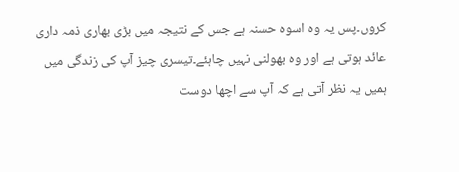کروں۔پس یہ وہ اسوہ حسنہ ہے جس کے نتیجہ میں بڑی بھاری ذمہ داری عائد ہوتی ہے اور وہ بھولنی نہیں چاہئے۔تیسری چیز آپ کی زندگی میں ہمیں یہ نظر آتی ہے کہ آپ سے اچھا دوست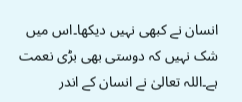انسان نے کبھی نہیں دیکھا۔اس میں شک نہیں کہ دوستی بھی بڑی نعمت ہے۔اللہ تعالیٰ نے انسان کے اندر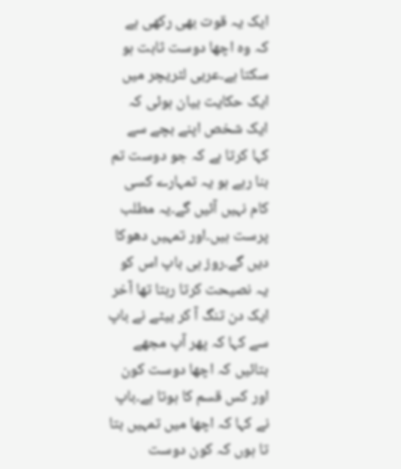ایک یہ قوت بھی رکھی ہے کہ وہ اچھا دوست ثابت ہو سکتا ہے۔عربی لٹریچر میں ایک حکایت بیان ہوئی کہ ایک شخص اپنے بچے سے کہا کرتا ہے کہ جو دوست تم بنا رہے ہو یہ تمہارے کسی کام نہیں آئیں گے۔یہ مطلب پرست ہیں۔اور تمہیں دھوکا دیں گے۔روز ہی باپ اس کو یہ نصیحت کرتا رہتا تھا آخر ایک دن تنگ آ کر بیٹے نے باپ سے کہا کہ پھر آپ مجھے بتائیں کہ اچھا دوست کون اور کس قسم کا ہوتا ہے۔باپ نے کہا کہ اچھا میں تمہیں بتا تا ہوں کہ کون دوست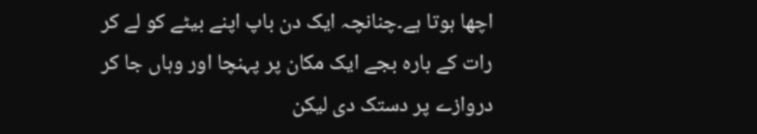اچھا ہوتا ہے۔چنانچہ ایک دن باپ اپنے بیٹے کو لے کر رات کے بارہ بجے ایک مکان پر پہنچا اور وہاں جا کر دروازے پر دستک دی لیکن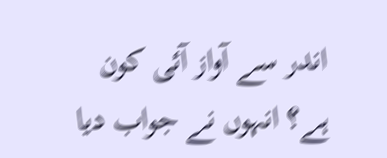اندر سے آواز آئی کون ہے؟ انہوں نے جواب دیا